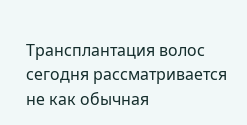Трансплантация волос сегодня рассматривается не как обычная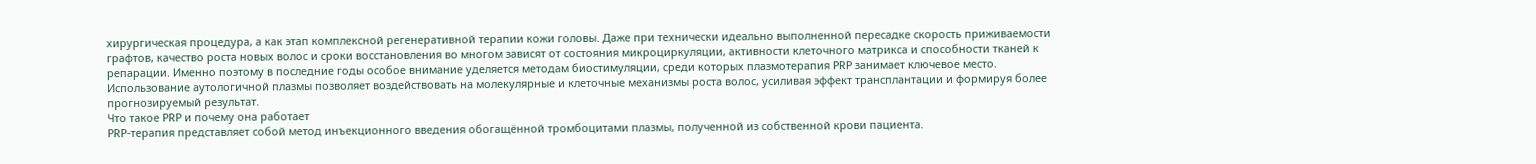хирургическая процедура, а как этап комплексной регенеративной терапии кожи головы. Даже при технически идеально выполненной пересадке скорость приживаемости графтов, качество роста новых волос и сроки восстановления во многом зависят от состояния микроциркуляции, активности клеточного матрикса и способности тканей к репарации. Именно поэтому в последние годы особое внимание уделяется методам биостимуляции, среди которых плазмотерапия PRP занимает ключевое место.
Использование аутологичной плазмы позволяет воздействовать на молекулярные и клеточные механизмы роста волос, усиливая эффект трансплантации и формируя более прогнозируемый результат.
Что такое PRP и почему она работает
PRP-терапия представляет собой метод инъекционного введения обогащённой тромбоцитами плазмы, полученной из собственной крови пациента.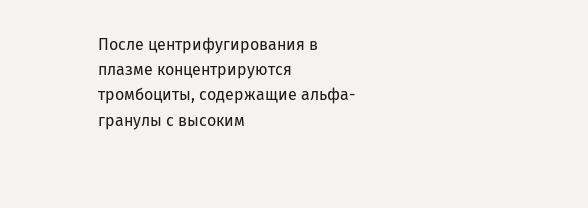После центрифугирования в плазме концентрируются тромбоциты, содержащие альфа-гранулы с высоким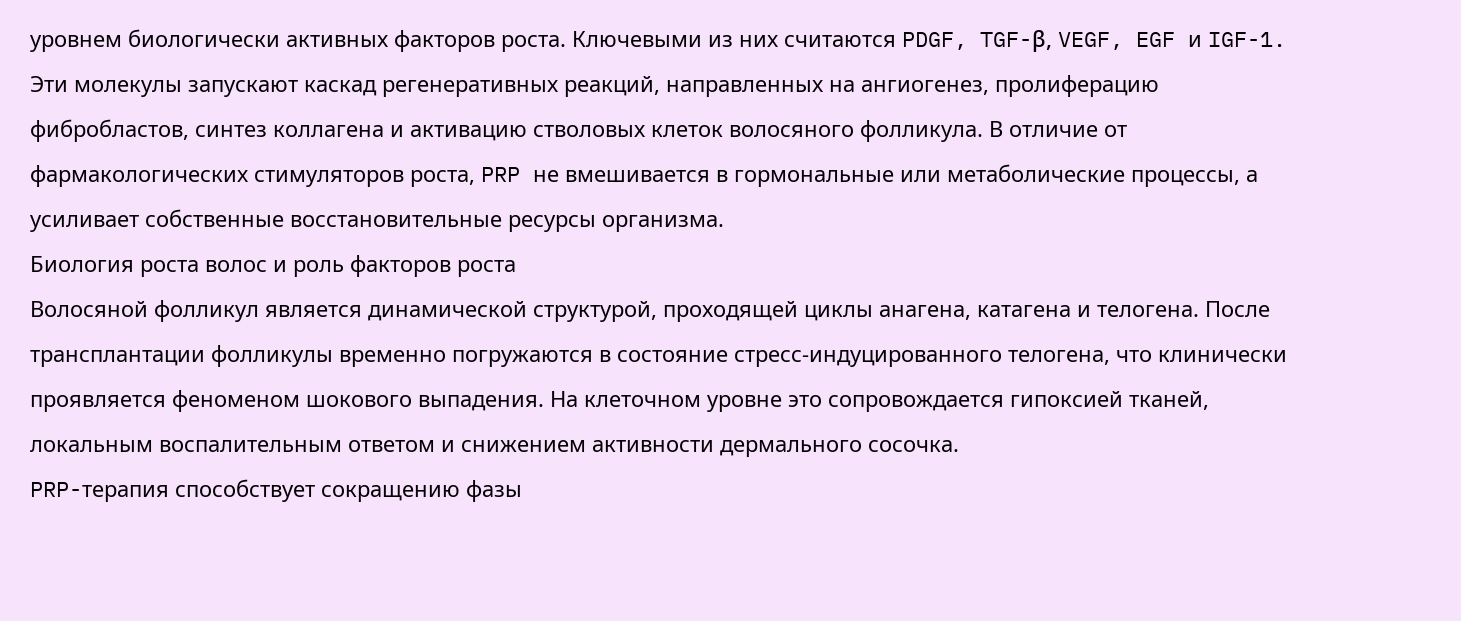уровнем биологически активных факторов роста. Ключевыми из них считаются PDGF, TGF-β, VEGF, EGF и IGF-1. Эти молекулы запускают каскад регенеративных реакций, направленных на ангиогенез, пролиферацию фибробластов, синтез коллагена и активацию стволовых клеток волосяного фолликула. В отличие от фармакологических стимуляторов роста, PRP не вмешивается в гормональные или метаболические процессы, а усиливает собственные восстановительные ресурсы организма.
Биология роста волос и роль факторов роста
Волосяной фолликул является динамической структурой, проходящей циклы анагена, катагена и телогена. После трансплантации фолликулы временно погружаются в состояние стресс-индуцированного телогена, что клинически проявляется феноменом шокового выпадения. На клеточном уровне это сопровождается гипоксией тканей, локальным воспалительным ответом и снижением активности дермального сосочка.
PRP-терапия способствует сокращению фазы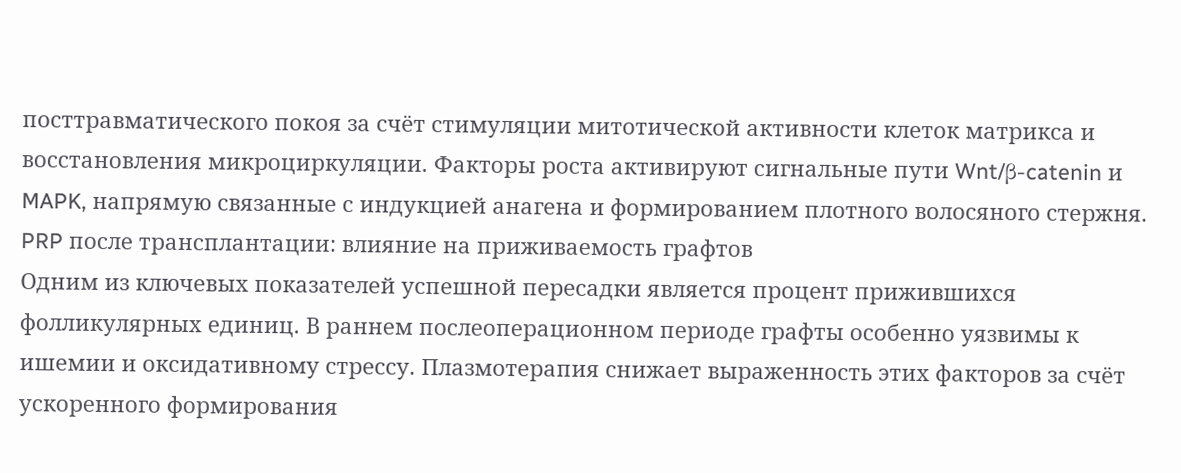посттравматического покоя за счёт стимуляции митотической активности клеток матрикса и восстановления микроциркуляции. Факторы роста активируют сигнальные пути Wnt/β-catenin и MAPK, напрямую связанные с индукцией анагена и формированием плотного волосяного стержня.
PRP после трансплантации: влияние на приживаемость графтов
Одним из ключевых показателей успешной пересадки является процент прижившихся фолликулярных единиц. В раннем послеоперационном периоде графты особенно уязвимы к ишемии и оксидативному стрессу. Плазмотерапия снижает выраженность этих факторов за счёт ускоренного формирования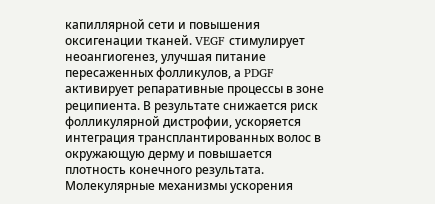капиллярной сети и повышения оксигенации тканей. VEGF стимулирует неоангиогенез, улучшая питание пересаженных фолликулов, а PDGF активирует репаративные процессы в зоне реципиента. В результате снижается риск фолликулярной дистрофии, ускоряется интеграция трансплантированных волос в окружающую дерму и повышается плотность конечного результата.
Молекулярные механизмы ускорения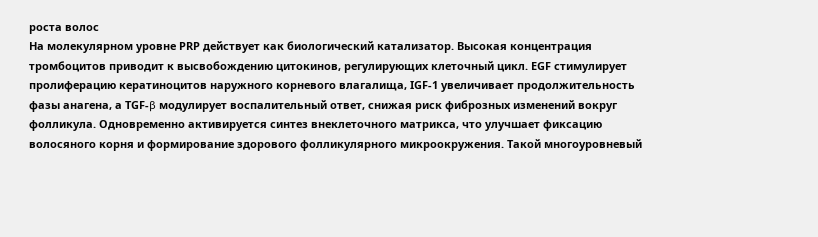роста волос
На молекулярном уровне PRP действует как биологический катализатор. Высокая концентрация тромбоцитов приводит к высвобождению цитокинов, регулирующих клеточный цикл. EGF стимулирует пролиферацию кератиноцитов наружного корневого влагалища, IGF-1 увеличивает продолжительность фазы анагена, а TGF-β модулирует воспалительный ответ, снижая риск фиброзных изменений вокруг фолликула. Одновременно активируется синтез внеклеточного матрикса, что улучшает фиксацию волосяного корня и формирование здорового фолликулярного микроокружения. Такой многоуровневый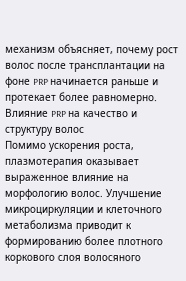механизм объясняет, почему рост волос после трансплантации на фоне PRP начинается раньше и протекает более равномерно.
Влияние PRP на качество и структуру волос
Помимо ускорения роста, плазмотерапия оказывает выраженное влияние на морфологию волос. Улучшение микроциркуляции и клеточного метаболизма приводит к формированию более плотного коркового слоя волосяного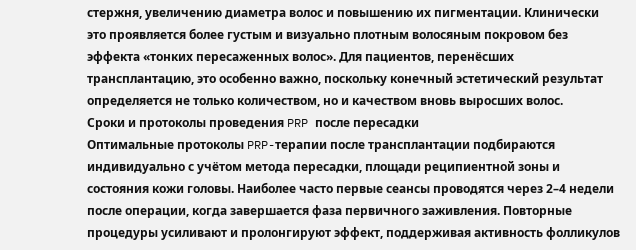стержня, увеличению диаметра волос и повышению их пигментации. Клинически это проявляется более густым и визуально плотным волосяным покровом без эффекта «тонких пересаженных волос». Для пациентов, перенёсших трансплантацию, это особенно важно, поскольку конечный эстетический результат определяется не только количеством, но и качеством вновь выросших волос.
Сроки и протоколы проведения PRP после пересадки
Оптимальные протоколы PRP-терапии после трансплантации подбираются индивидуально с учётом метода пересадки, площади реципиентной зоны и состояния кожи головы. Наиболее часто первые сеансы проводятся через 2–4 недели после операции, когда завершается фаза первичного заживления. Повторные процедуры усиливают и пролонгируют эффект, поддерживая активность фолликулов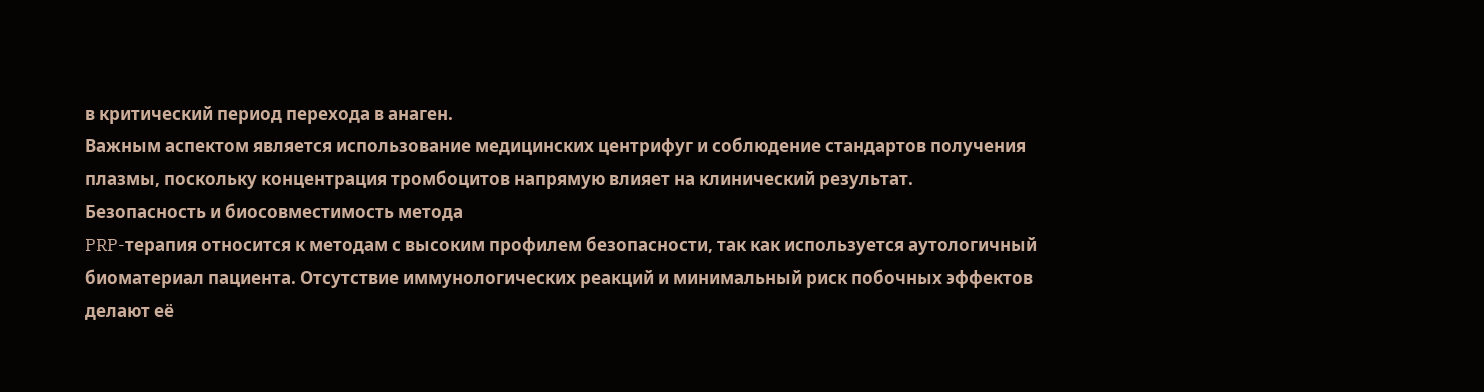в критический период перехода в анаген.
Важным аспектом является использование медицинских центрифуг и соблюдение стандартов получения плазмы, поскольку концентрация тромбоцитов напрямую влияет на клинический результат.
Безопасность и биосовместимость метода
PRP-терапия относится к методам с высоким профилем безопасности, так как используется аутологичный биоматериал пациента. Отсутствие иммунологических реакций и минимальный риск побочных эффектов делают её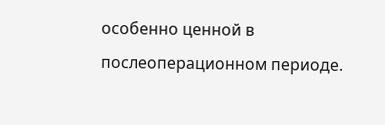особенно ценной в послеоперационном периоде.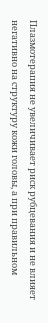Плазмотерапия не увеличивает риск рубцевания и не влияет негативно на структуру кожи головы, а при правильном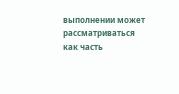выполнении может рассматриваться как часть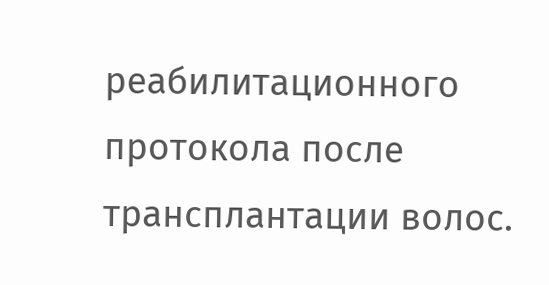реабилитационного протокола после трансплантации волос.